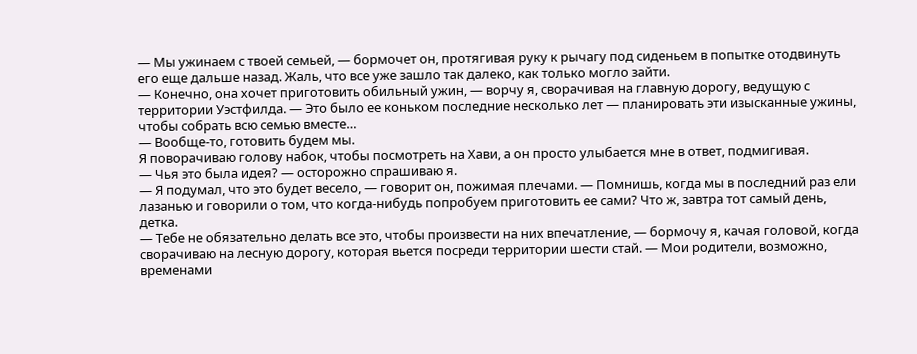— Мы ужинаем с твоей семьей, — бормочет он, протягивая руку к рычагу под сиденьем в попытке отодвинуть его еще дальше назад. Жаль, что все уже зашло так далеко, как только могло зайти.
— Конечно, она хочет приготовить обильный ужин, — ворчу я, сворачивая на главную дорогу, ведущую с территории Уэстфилда. — Это было ее коньком последние несколько лет — планировать эти изысканные ужины, чтобы собрать всю семью вместе…
— Вообще-то, готовить будем мы.
Я поворачиваю голову набок, чтобы посмотреть на Хави, а он просто улыбается мне в ответ, подмигивая.
— Чья это была идея? — осторожно спрашиваю я.
— Я подумал, что это будет весело, — говорит он, пожимая плечами. — Помнишь, когда мы в последний раз ели лазанью и говорили о том, что когда-нибудь попробуем приготовить ее сами? Что ж, завтра тот самый день, детка.
— Тебе не обязательно делать все это, чтобы произвести на них впечатление, — бормочу я, качая головой, когда сворачиваю на лесную дорогу, которая вьется посреди территории шести стай. — Мои родители, возможно, временами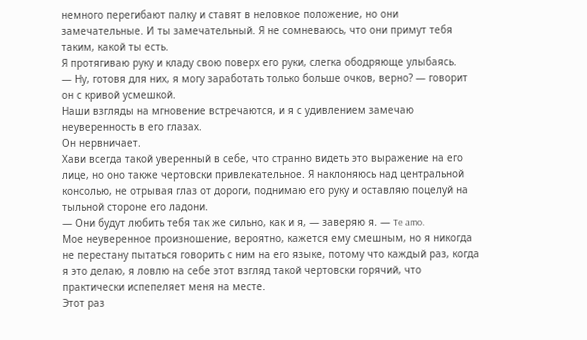немного перегибают палку и ставят в неловкое положение, но они замечательные. И ты замечательный. Я не сомневаюсь, что они примут тебя таким, какой ты есть.
Я протягиваю руку и кладу свою поверх его руки, слегка ободряюще улыбаясь.
— Ну, готовя для них, я могу заработать только больше очков, верно? — говорит он с кривой усмешкой.
Наши взгляды на мгновение встречаются, и я с удивлением замечаю неуверенность в его глазах.
Он нервничает.
Хави всегда такой уверенный в себе, что странно видеть это выражение на его лице, но оно также чертовски привлекательное. Я наклоняюсь над центральной консолью, не отрывая глаз от дороги, поднимаю его руку и оставляю поцелуй на тыльной стороне его ладони.
— Они будут любить тебя так же сильно, как и я, — заверяю я. — Te amo.
Мое неуверенное произношение, вероятно, кажется ему смешным, но я никогда не перестану пытаться говорить с ним на его языке, потому что каждый раз, когда я это делаю, я ловлю на себе этот взгляд такой чертовски горячий, что практически испепеляет меня на месте.
Этот раз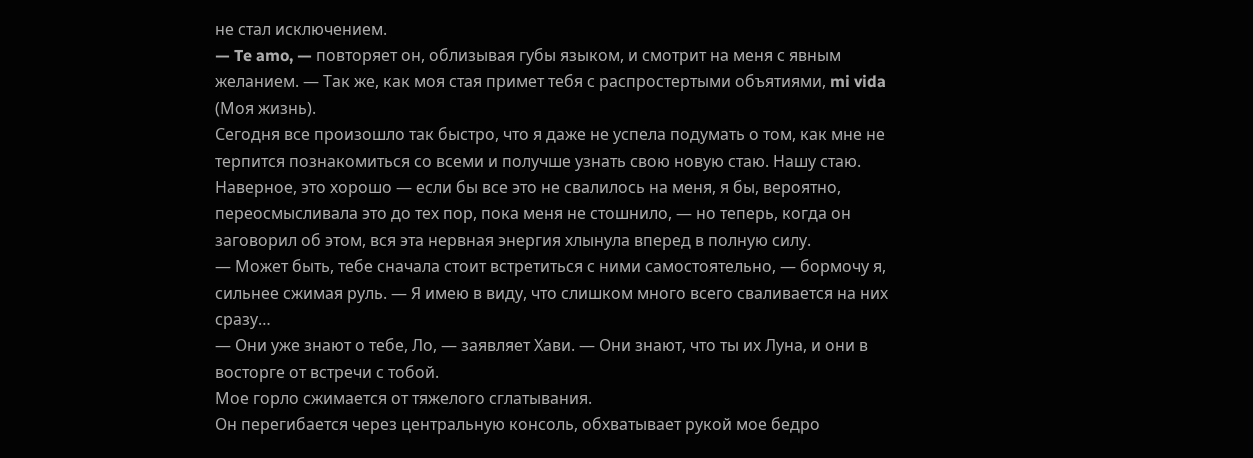не стал исключением.
— Te amo, — повторяет он, облизывая губы языком, и смотрит на меня с явным желанием. — Так же, как моя стая примет тебя с распростертыми объятиями, mi vida (Моя жизнь).
Сегодня все произошло так быстро, что я даже не успела подумать о том, как мне не терпится познакомиться со всеми и получше узнать свою новую стаю. Нашу стаю. Наверное, это хорошо — если бы все это не свалилось на меня, я бы, вероятно, переосмысливала это до тех пор, пока меня не стошнило, — но теперь, когда он заговорил об этом, вся эта нервная энергия хлынула вперед в полную силу.
— Может быть, тебе сначала стоит встретиться с ними самостоятельно, — бормочу я, сильнее сжимая руль. — Я имею в виду, что слишком много всего сваливается на них сразу…
— Они уже знают о тебе, Ло, — заявляет Хави. — Они знают, что ты их Луна, и они в восторге от встречи с тобой.
Мое горло сжимается от тяжелого сглатывания.
Он перегибается через центральную консоль, обхватывает рукой мое бедро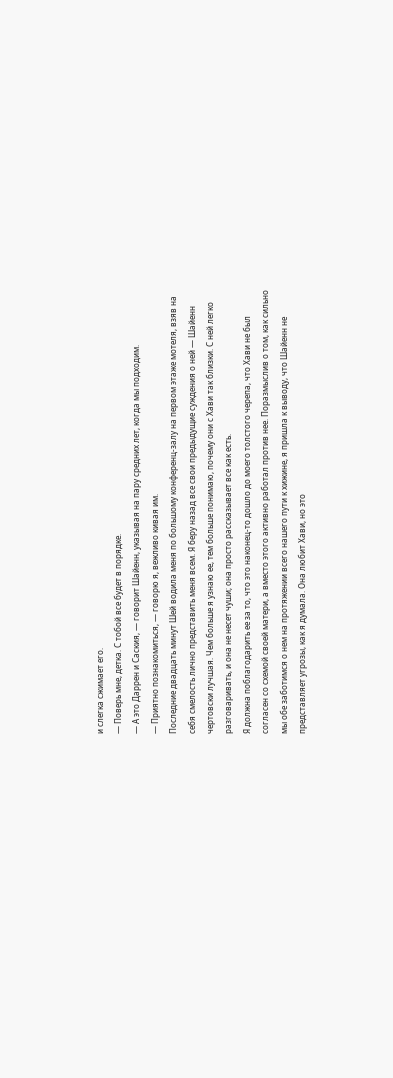и слегка сжимает его.
— Поверь мне, детка. С тобой все будет в порядке.
— А это Даррен и Саския, — говорит Шайенн, указывая на пару средних лет, когда мы подходим.
— Приятно познакомиться, — говорю я, вежливо кивая им.
Последние двадцать минут Шей водила меня по большому конференц-залу на первом этаже мотеля, взяв на себя смелость лично представить меня всем. Я беру назад все свои предыдущие суждения о ней — Шайенн чертовски лучшая. Чем больше я узнаю ее, тем больше понимаю, почему они с Хави так близки. С ней легко разговаривать, и она не несет чуши; она просто рассказывает все как есть.
Я должна поблагодарить ее за то, что это наконец-то дошло до моего толстого черепа, что Хави не был согласен со схемой своей матери, а вместо этого активно работал против нее. Поразмыслив о том, как сильно мы обе заботимся о нем на протяжении всего нашего пути к хижине, я пришла к выводу, что Шайенн не представляет угрозы, как я думала. Она любит Хави, но это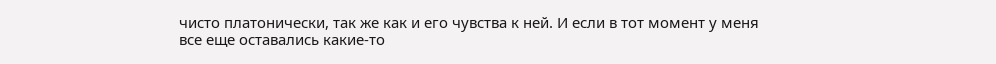чисто платонически, так же как и его чувства к ней. И если в тот момент у меня все еще оставались какие-то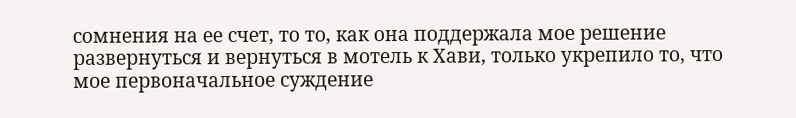сомнения на ее счет, то то, как она поддержала мое решение развернуться и вернуться в мотель к Хави, только укрепило то, что мое первоначальное суждение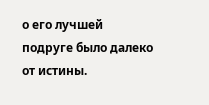о его лучшей подруге было далеко от истины.